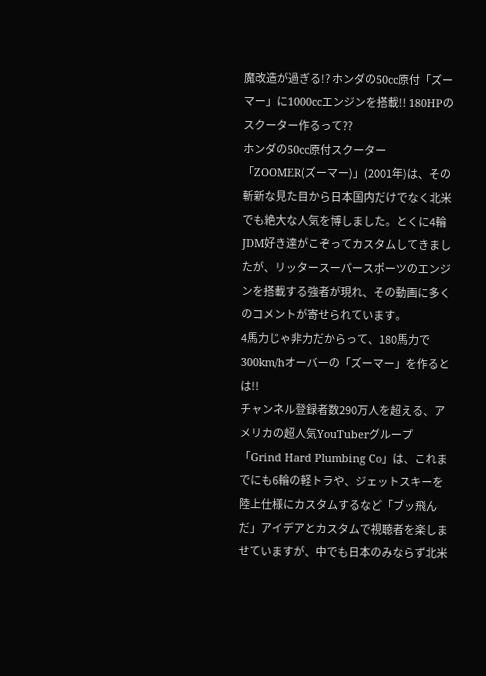魔改造が過ぎる!? ホンダの50cc原付「ズーマー」に1000ccエンジンを搭載!! 180HPのスクーター作るって??
ホンダの50cc原付スクーター「ZOOMER(ズーマー)」(2001年)は、その斬新な見た目から日本国内だけでなく北米でも絶大な人気を博しました。とくに4輪JDM好き達がこぞってカスタムしてきましたが、リッタースーパースポーツのエンジンを搭載する強者が現れ、その動画に多くのコメントが寄せられています。
4馬力じゃ非力だからって、180馬力で300km/hオーバーの「ズーマー」を作るとは!!
チャンネル登録者数290万人を超える、アメリカの超人気YouTuberグループ「Grind Hard Plumbing Co」は、これまでにも6輪の軽トラや、ジェットスキーを陸上仕様にカスタムするなど「ブッ飛んだ」アイデアとカスタムで視聴者を楽しませていますが、中でも日本のみならず北米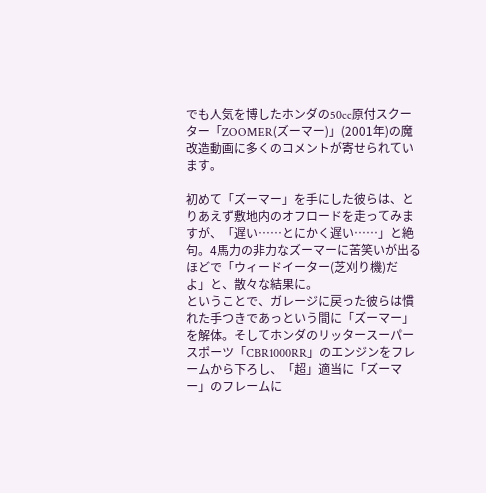でも人気を博したホンダの50cc原付スクーター「ZOOMER(ズーマー)」(2001年)の魔改造動画に多くのコメントが寄せられています。

初めて「ズーマー」を手にした彼らは、とりあえず敷地内のオフロードを走ってみますが、「遅い……とにかく遅い……」と絶句。4馬力の非力なズーマーに苦笑いが出るほどで「ウィードイーター(芝刈り機)だよ」と、散々な結果に。
ということで、ガレージに戻った彼らは慣れた手つきであっという間に「ズーマー」を解体。そしてホンダのリッタースーパースポーツ「CBR1000RR」のエンジンをフレームから下ろし、「超」適当に「ズーマー」のフレームに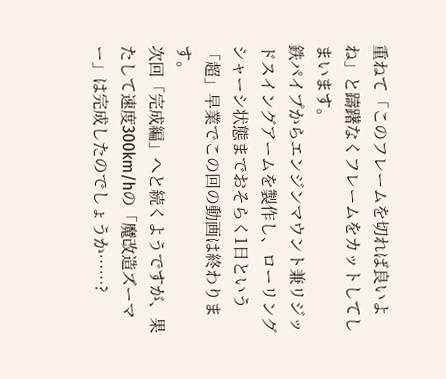重ねて「このフレームを切れば良いよね」と躊躇なくフレームをカットしてしまいます。
鉄パイプからエンジンマウント兼リジッドスイングアームを製作し、ローリングシャーシ状態までおそらく1日という「超」早業でこの回の動画は終わります。
次回「完成編」へと続くようですが、果たして速度300km/hの「魔改造ズーマー」は完成したのでしょうか……?